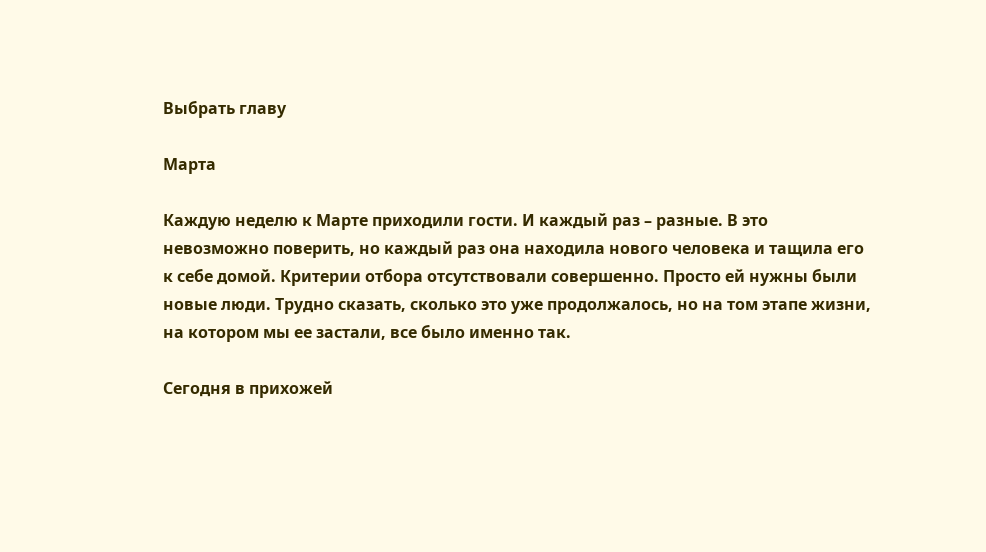Выбрать главу

Марта

Каждую неделю к Марте приходили гости. И каждый раз – разные. В это невозможно поверить, но каждый раз она находила нового человека и тащила его к себе домой. Критерии отбора отсутствовали совершенно. Просто ей нужны были новые люди. Трудно сказать, сколько это уже продолжалось, но на том этапе жизни, на котором мы ее застали, все было именно так.

Сегодня в прихожей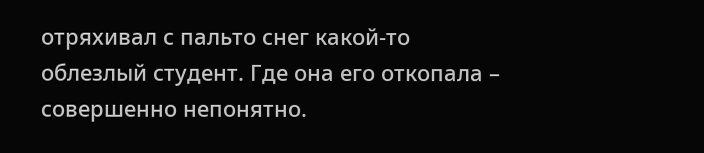отряхивал с пальто снег какой-то облезлый студент. Где она его откопала – совершенно непонятно.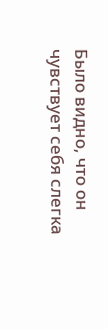Было видно, что он чувствует себя слегка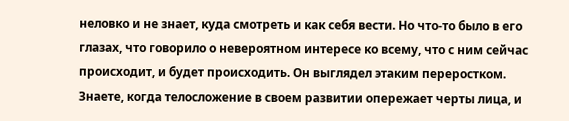неловко и не знает, куда смотреть и как себя вести. Но что-то было в его глазах, что говорило о невероятном интересе ко всему, что с ним сейчас происходит, и будет происходить. Он выглядел этаким переростком. Знаете, когда телосложение в своем развитии опережает черты лица, и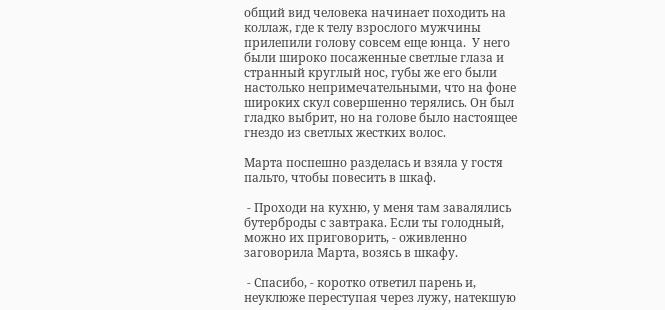общий вид человека начинает походить на коллаж, где к телу взрослого мужчины прилепили голову совсем еще юнца.  У него были широко посаженные светлые глаза и странный круглый нос, губы же его были настолько непримечательными, что на фоне широких скул совершенно терялись. Он был гладко выбрит, но на голове было настоящее гнездо из светлых жестких волос.

Марта поспешно разделась и взяла у гостя пальто, чтобы повесить в шкаф.

 - Проходи на кухню, у меня там завалялись бутерброды с завтрака. Если ты голодный, можно их приговорить, - оживленно заговорила Марта, возясь в шкафу.

 - Спасибо, - коротко ответил парень и, неуклюже переступая через лужу, натекшую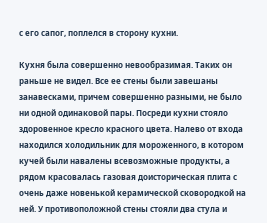с его сапог, поплелся в сторону кухни.

Кухня была совершенно невообразимая. Таких он раньше не видел. Все ее стены были завешаны занавесками, причем совершенно разными, не было ни одной одинаковой пары. Посреди кухни стояло здоровенное кресло красного цвета. Налево от входа находился холодильник для мороженного, в котором кучей были навалены всевозможные продукты, а рядом красовалась газовая доисторическая плита с очень даже новенькой керамической сковородкой на ней. У противоположной стены стояли два стула и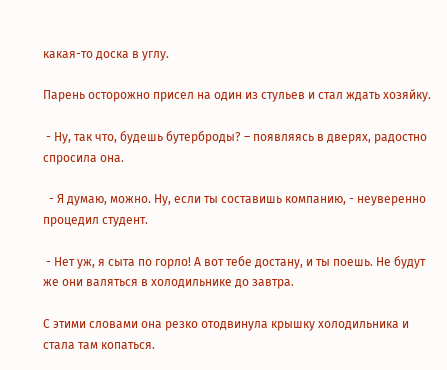какая-то доска в углу.

Парень осторожно присел на один из стульев и стал ждать хозяйку.

 - Ну, так что, будешь бутерброды? – появляясь в дверях, радостно спросила она.

  - Я думаю, можно. Ну, если ты составишь компанию, - неуверенно процедил студент.

 - Нет уж, я сыта по горло! А вот тебе достану, и ты поешь. Не будут же они валяться в холодильнике до завтра.

С этими словами она резко отодвинула крышку холодильника и стала там копаться.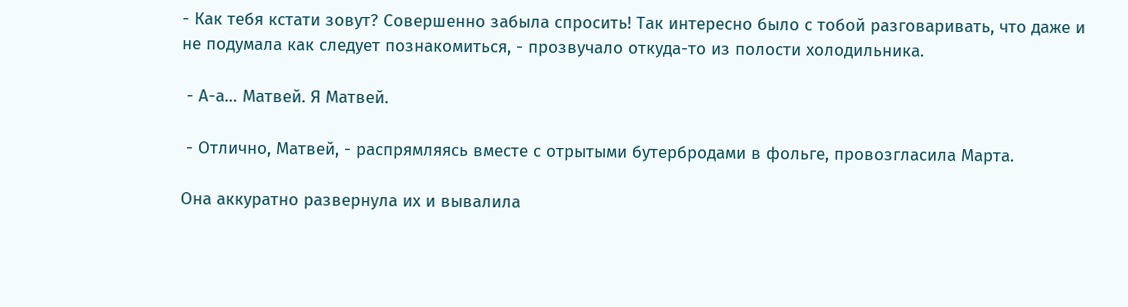- Как тебя кстати зовут? Совершенно забыла спросить! Так интересно было с тобой разговаривать, что даже и не подумала как следует познакомиться, - прозвучало откуда-то из полости холодильника.

 - А-а… Матвей. Я Матвей.

 - Отлично, Матвей, - распрямляясь вместе с отрытыми бутербродами в фольге, провозгласила Марта.

Она аккуратно развернула их и вывалила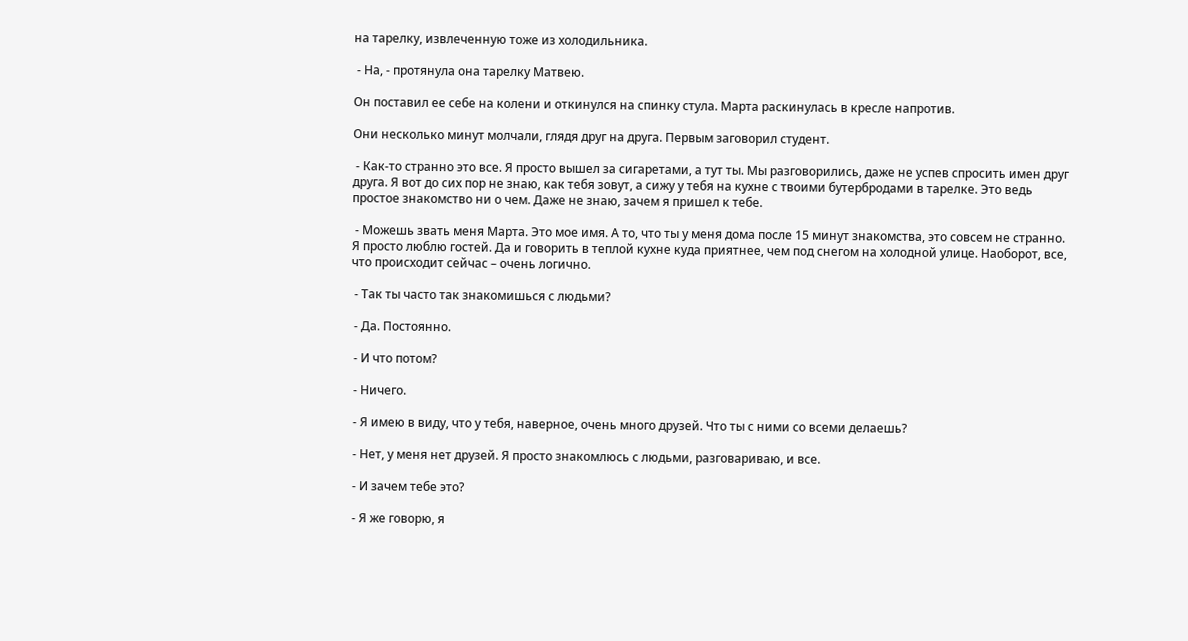на тарелку, извлеченную тоже из холодильника.

 - На, - протянула она тарелку Матвею.

Он поставил ее себе на колени и откинулся на спинку стула. Марта раскинулась в кресле напротив.

Они несколько минут молчали, глядя друг на друга. Первым заговорил студент.

 - Как-то странно это все. Я просто вышел за сигаретами, а тут ты. Мы разговорились, даже не успев спросить имен друг друга. Я вот до сих пор не знаю, как тебя зовут, а сижу у тебя на кухне с твоими бутербродами в тарелке. Это ведь простое знакомство ни о чем. Даже не знаю, зачем я пришел к тебе.

 - Можешь звать меня Марта. Это мое имя. А то, что ты у меня дома после 15 минут знакомства, это совсем не странно. Я просто люблю гостей. Да и говорить в теплой кухне куда приятнее, чем под снегом на холодной улице. Наоборот, все, что происходит сейчас – очень логично.

 - Так ты часто так знакомишься с людьми?

 - Да. Постоянно.

 - И что потом?

 - Ничего.

 - Я имею в виду, что у тебя, наверное, очень много друзей. Что ты с ними со всеми делаешь?

 - Нет, у меня нет друзей. Я просто знакомлюсь с людьми, разговариваю, и все.

 - И зачем тебе это?

 - Я же говорю, я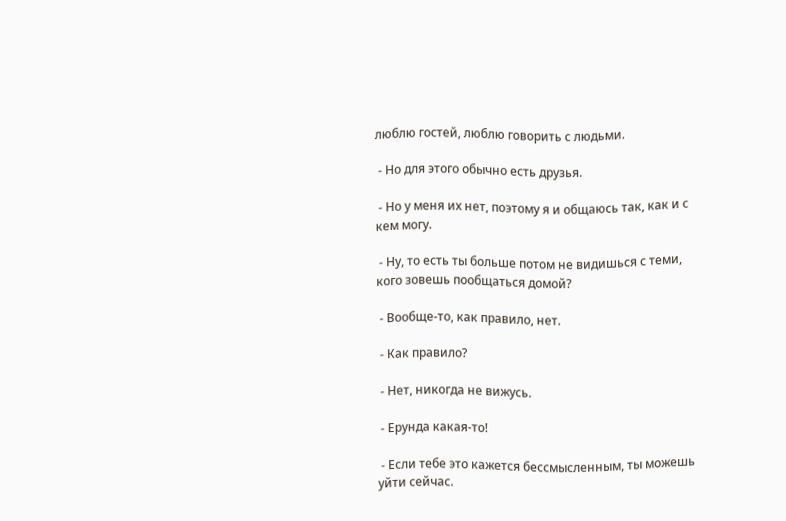люблю гостей, люблю говорить с людьми.

 - Но для этого обычно есть друзья.

 - Но у меня их нет, поэтому я и общаюсь так, как и с кем могу.

 - Ну, то есть ты больше потом не видишься с теми, кого зовешь пообщаться домой?

 - Вообще-то, как правило, нет.

 - Как правило?

 - Нет, никогда не вижусь.

 - Ерунда какая-то!

 - Если тебе это кажется бессмысленным, ты можешь уйти сейчас.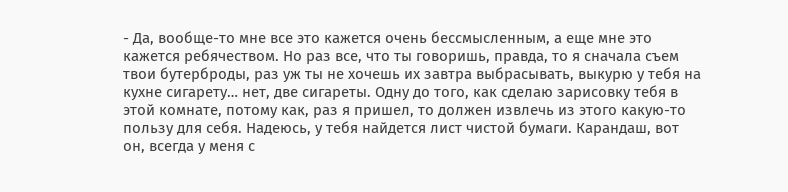- Да, вообще-то мне все это кажется очень бессмысленным, а еще мне это кажется ребячеством. Но раз все, что ты говоришь, правда, то я сначала съем твои бутерброды, раз уж ты не хочешь их завтра выбрасывать, выкурю у тебя на кухне сигарету… нет, две сигареты. Одну до того, как сделаю зарисовку тебя в этой комнате, потому как, раз я пришел, то должен извлечь из этого какую-то пользу для себя. Надеюсь, у тебя найдется лист чистой бумаги. Карандаш, вот он, всегда у меня с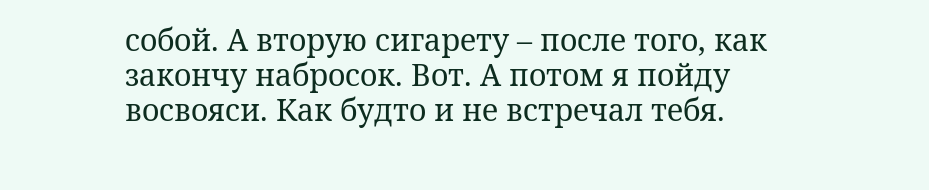собой. А вторую сигарету – после того, как закончу набросок. Вот. А потом я пойду восвояси. Как будто и не встречал тебя.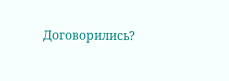Договорились?